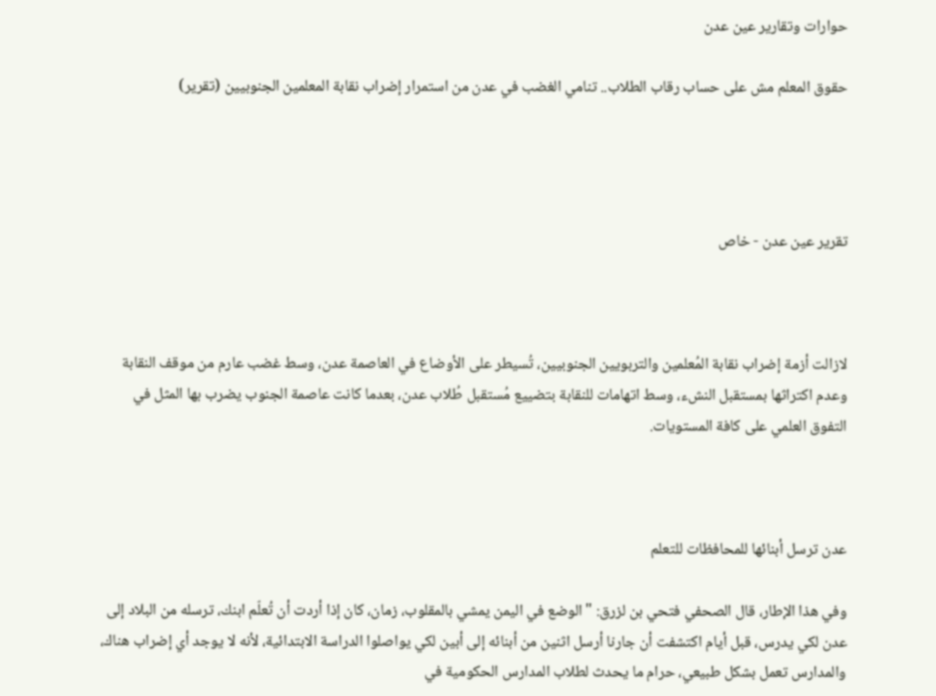حوارات وتقارير عين عدن

حقوق المعلم مش على حساب رقاب الطلاب.. تنامي الغضب في عدن من استمرار إضراب نقابة المعلمين الجنوبيين (تقرير)




تقرير عين عدن - خاص



لازالت أزمة إضراب نقابة المُعلمين والتربويين الجنوبيين، تُسيطر على الأوضاع في العاصمة عدن، وسط غضب عارم من موقف النقابة وعدم اكتراثها بمستقبل النشء، وسط اتهامات للنقابة بتضييع مُستقبل طُلاب عدن، بعدما كانت عاصمة الجنوب يضرب بها المثل في التفوق العلمي على كافة المستويات.



عدن ترسل أبنائها للمحافظات للتعلم

وفي هذا الإطار، قال الصحفي فتحي بن لزرق: "الوضع في اليمن يمشي بالمقلوب، زمان، كان إذا أردت أن تُعلّم ابنك، ترسله من البلاد إلى عدن لكي يدرس، قبل أيام اكتشفت أن جارنا أرسل اثنين من أبنائه إلى أبين لكي يواصلوا الدراسة الابتدائية، لأنه لا يوجد أي إضراب هناك، والمدارس تعمل بشكل طبيعي، حرام ما يحدث لطلاب المدارس الحكومية في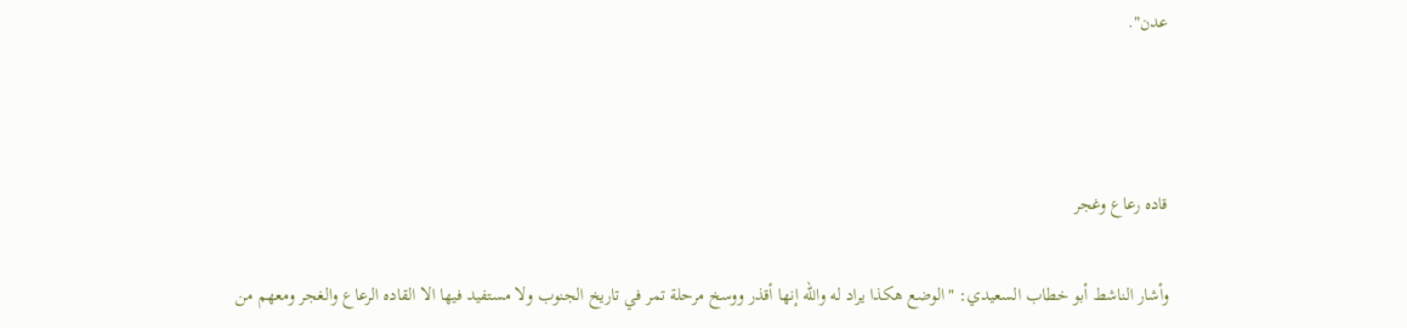عدن".



قاده رعاع وغجر

وأشار الناشط أبو خطاب السعيدي: "الوضع هكذا يراد له والله إنها أقذر ووسخ مرحلة تمر في تاريخ الجنوب ولا مستفيد فيها الا القاده الرعاع والغجر ومعهم من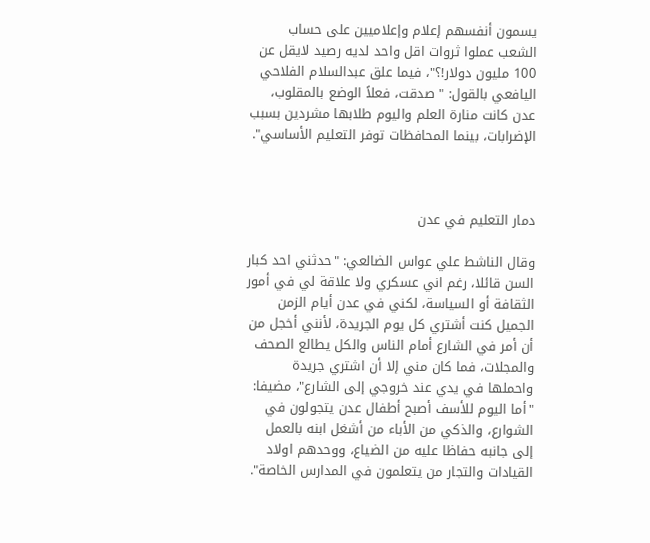يسمون أنفسهم إعلام وإعلاميين على حساب الشعب عملوا ثروات اقل واحد لديه رصيد لايقل عن 100 مليون دولار!؟"، فيما علق عبدالسلام الفلاحي اليافعي بالقول: " صدقت، فعلاً الوضع بالمقلوب، عدن كانت منارة العلم واليوم طلابها مشردين بسبب الإضرابات، بينما المحافظات توفر التعليم الأساسي".



دمار التعليم في عدن

وقال الناشط علي عواس الضالعي: "حدثني احد كبار السن قائلا، رغم اني عسكري ولا علاقة لي في أمور الثقافة أو السياسة، لكني في عدن أيام الزمن الجميل كنت أشتري كل يوم الجريدة، لأنني أخجل من أن أمر في الشارع أمام الناس والكل يطالع الصحف والمجلات، فما كان مني إلا أن اشتري جريدة واحملها في يدي عند خروجي إلى الشارع"، مضيفا: "أما اليوم للأسف أصبح أطفال عدن يتجولون في الشوارع، والذكي من الأباء من أشغل ابنه بالعمل إلى جانبه حفاظا عليه من الضياع، ووحدهم اولاد القيادات والتجار من يتعلمون في المدارس الخاصة".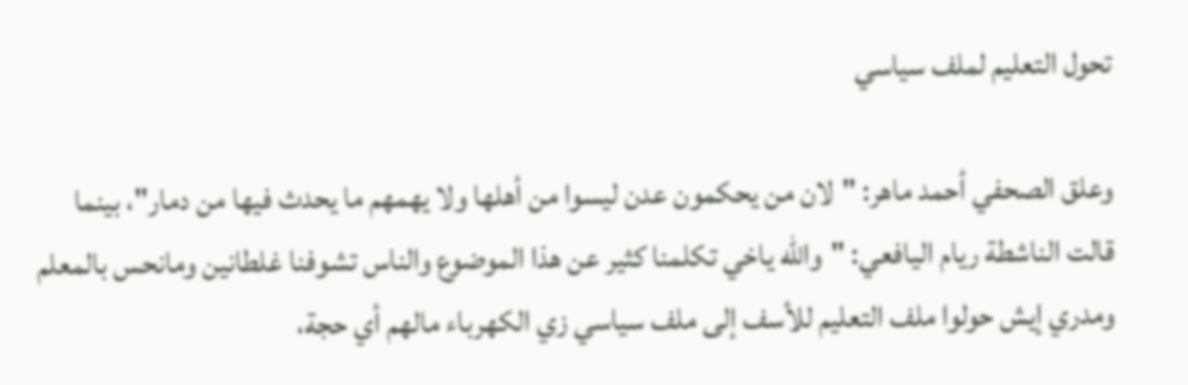تحول التعليم لملف سياسي

وعلق الصحفي أحمد ماهر: "لان من يحكمون عدن ليسوا من أهلها ولا يهمهم ما يحدث فيها من دمار"، بينما قالت الناشطة ريام اليافعي: "والله ياخي تكلمنا كثير عن هذا الموضوع والناس تشوفنا غلطانين ومانحس بالمعلم ومدري إيش حولوا ملف التعليم للأسف إلى ملف سياسي زي الكهرباء مالهم أي حجة،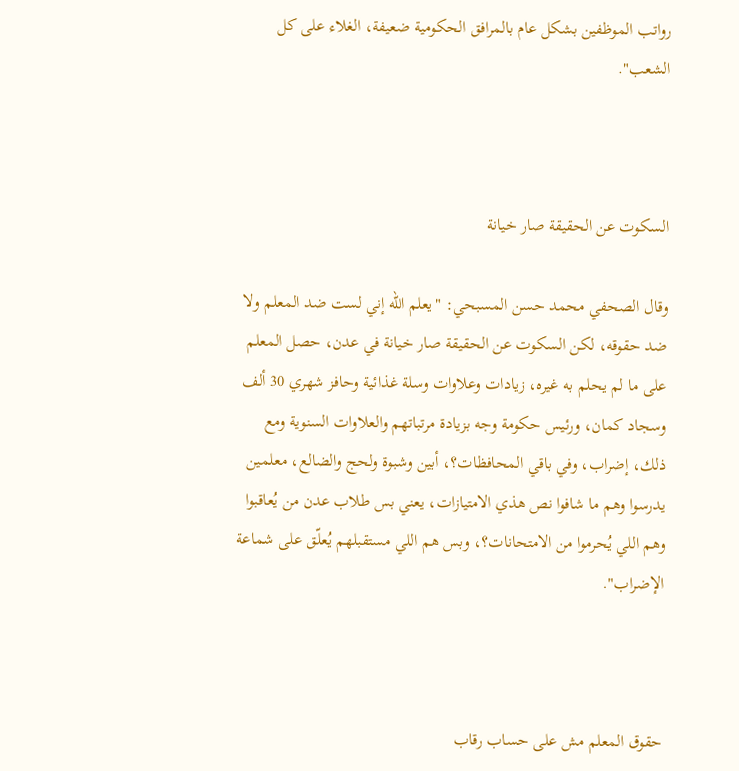رواتب الموظفين بشكل عام بالمرافق الحكومية ضعيفة، الغلاء على كل الشعب".



السكوت عن الحقيقة صار خيانة

وقال الصحفي محمد حسن المسبحي: "يعلم الله إني لست ضد المعلم ولا ضد حقوقه، لكن السكوت عن الحقيقة صار خيانة في عدن، حصل المعلم على ما لم يحلم به غيره، زيادات وعلاوات وسلة غذائية وحافز شهري 30 ألف وسجاد كمان، ورئيس حكومة وجه بزيادة مرتباتهم والعلاوات السنوية ومع ذلك، إضراب، وفي باقي المحافظات؟، أبين وشبوة ولحج والضالع، معلمين يدرسوا وهم ما شافوا نص هذي الامتيازات، يعني بس طلاب عدن من يُعاقبوا وهم اللي يُحرموا من الامتحانات؟، وبس هم اللي مستقبلهم يُعلّق على شماعة الإضراب".



حقوق المعلم مش على حساب رقاب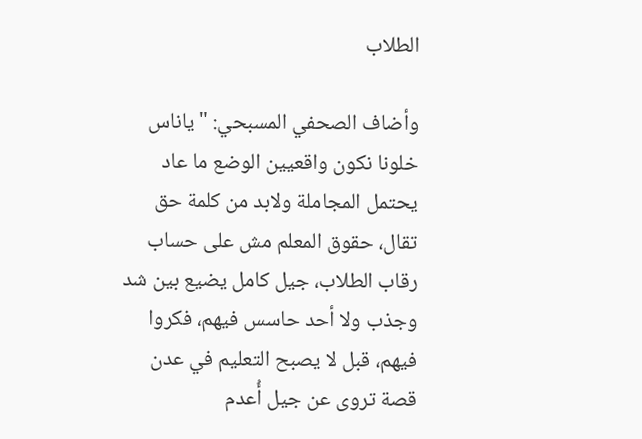الطلاب

وأضاف الصحفي المسبحي: "ياناس خلونا نكون واقعيين الوضع ما عاد يحتمل المجاملة ولابد من كلمة حق تقال، حقوق المعلم مش على حساب رقاب الطلاب، جيل كامل يضيع بين شد وجذب ولا أحد حاسس فيهم، فكروا فيهم، قبل لا يصبح التعليم في عدن قصة تروى عن جيل أُعدم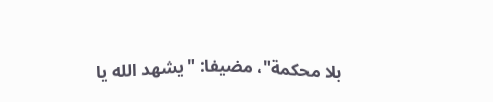بلا محكمة"، مضيفا: "يشهد الله يا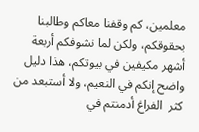معلمين، كم وقفنا معاكم وطالبنا بحقوقكم، ولكن لما نشوفكم أربعة أشهر مكيفين في بيوتكم، هذا دليل واضح إنكم في النعيم، ولا أستبعد من كثر  الفراغ أدمنتم في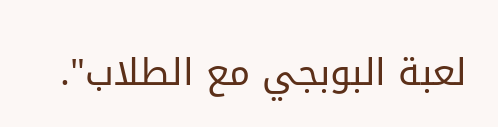لعبة البوبجي مع الطلاب".